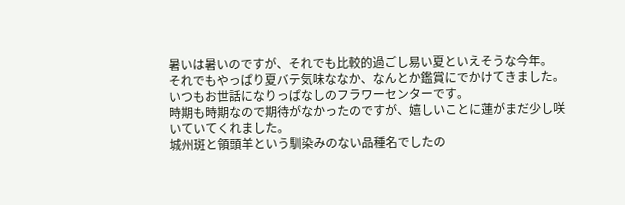暑いは暑いのですが、それでも比較的過ごし易い夏といえそうな今年。
それでもやっぱり夏バテ気味ななか、なんとか鑑賞にでかけてきました。いつもお世話になりっぱなしのフラワーセンターです。
時期も時期なので期待がなかったのですが、嬉しいことに蓮がまだ少し咲いていてくれました。
城州斑と領頭羊という馴染みのない品種名でしたの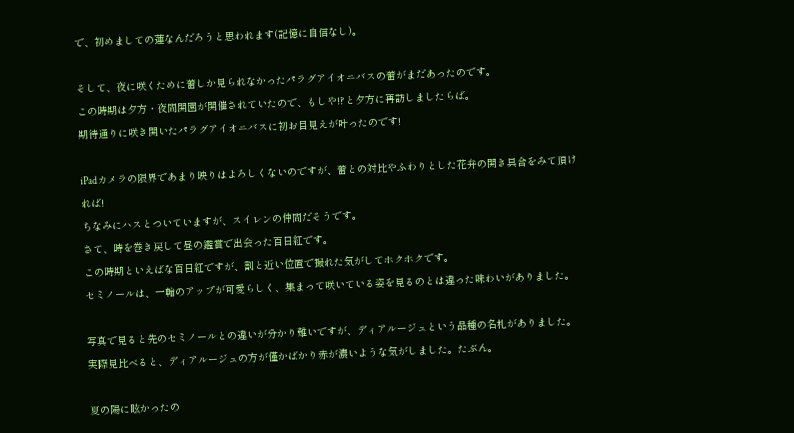で、初めましての蓮なんだろうと思われます(記憶に自信なし)。

そして、夜に咲くために蕾しか見られなかったパラグアイオニバスの蕾がまだあったのです。
この時期は夕方・夜間開園が開催されていたので、もしや!?と夕方に再訪しましたらば。
期待通りに咲き開いたパラグアイオニバスに初お目見えが叶ったのです!

iPadカメラの限界であまり映りはよろしくないのですが、蕾との対比やふわりとした花弁の開き具合をみて頂ければ!
ちなみにハスとついていますが、スイレンの仲間だそうです。
さて、時を巻き戻して昼の鑑賞で出会った百日紅です。
この時期といえばな百日紅ですが、割と近い位置で撮れた気がしてホクホクです。
セミノールは、一輪のアップが可愛らしく、集まって咲いている姿を見るのとは違った味わいがありました。

写真で見ると先のセミノールとの違いが分かり難いですが、ディアルージュという品種の名札がありました。
実際見比べると、ディアルージュの方が僅かばかり赤が濃いような気がしました。たぶん。

夏の陽に眩かったの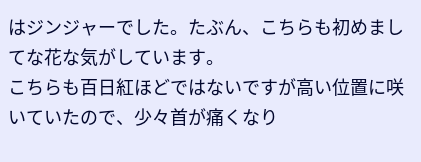はジンジャーでした。たぶん、こちらも初めましてな花な気がしています。
こちらも百日紅ほどではないですが高い位置に咲いていたので、少々首が痛くなり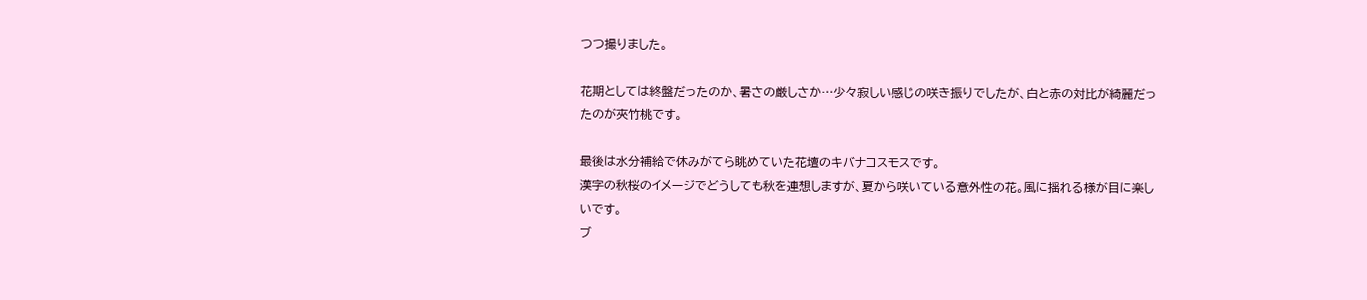つつ撮りました。

花期としては終盤だったのか、暑さの厳しさか…少々寂しい感じの咲き振りでしたが、白と赤の対比が綺麗だったのが夾竹桃です。

最後は水分補給で休みがてら眺めていた花壇のキバナコスモスです。
漢字の秋桜のイメージでどうしても秋を連想しますが、夏から咲いている意外性の花。風に揺れる様が目に楽しいです。
ブ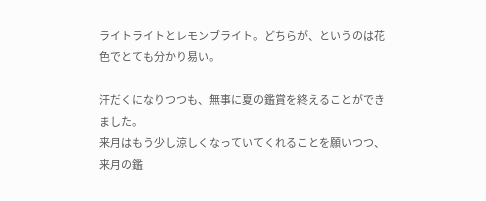ライトライトとレモンブライト。どちらが、というのは花色でとても分かり易い。

汗だくになりつつも、無事に夏の鑑賞を終えることができました。
来月はもう少し涼しくなっていてくれることを願いつつ、来月の鑑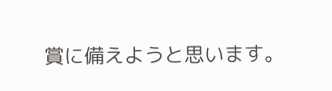賞に備えようと思います。